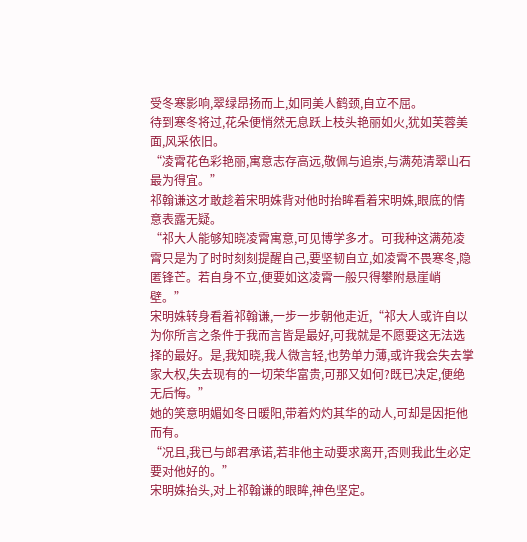受冬寒影响,翠绿昂扬而上,如同美人鹤颈,自立不屈。
待到寒冬将过,花朵便悄然无息跃上枝头艳丽如火,犹如芙蓉美面,风采依旧。
“凌霄花色彩艳丽,寓意志存高远,敬佩与追崇,与满苑清翠山石最为得宜。”
祁翰谦这才敢趁着宋明姝背对他时抬眸看着宋明姝,眼底的情意表露无疑。
“祁大人能够知晓凌霄寓意,可见博学多才。可我种这满苑凌霄只是为了时时刻刻提醒自己,要坚韧自立,如凌霄不畏寒冬,隐匿锋芒。若自身不立,便要如这凌霄一般只得攀附悬崖峭壁。”
宋明姝转身看着祁翰谦,一步一步朝他走近,“祁大人或许自以为你所言之条件于我而言皆是最好,可我就是不愿要这无法选择的最好。是,我知晓,我人微言轻,也势单力薄,或许我会失去掌家大权,失去现有的一切荣华富贵,可那又如何?既已决定,便绝无后悔。”
她的笑意明媚如冬日暖阳,带着灼灼其华的动人,可却是因拒他而有。
“况且,我已与郎君承诺,若非他主动要求离开,否则我此生必定要对他好的。”
宋明姝抬头,对上祁翰谦的眼眸,神色坚定。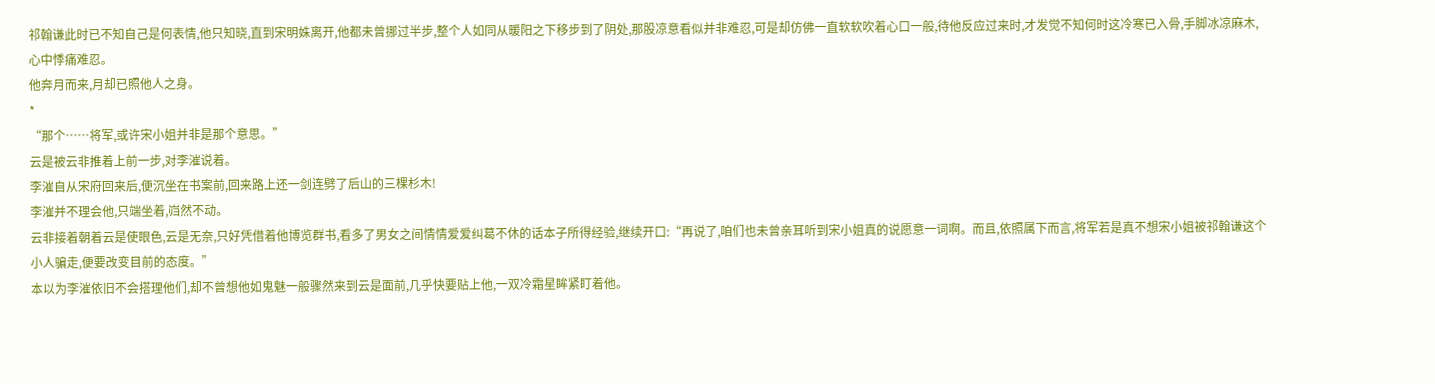祁翰谦此时已不知自己是何表情,他只知晓,直到宋明姝离开,他都未曾挪过半步,整个人如同从暖阳之下移步到了阴处,那股凉意看似并非难忍,可是却仿佛一直软软吹着心口一般,待他反应过来时,才发觉不知何时这冷寒已入骨,手脚冰凉麻木,心中悸痛难忍。
他奔月而来,月却已照他人之身。
*
“那个……将军,或许宋小姐并非是那个意思。”
云是被云非推着上前一步,对李漼说着。
李漼自从宋府回来后,便沉坐在书案前,回来路上还一剑连劈了后山的三棵杉木!
李漼并不理会他,只端坐着,岿然不动。
云非接着朝着云是使眼色,云是无奈,只好凭借着他博览群书,看多了男女之间情情爱爱纠葛不休的话本子所得经验,继续开口:“再说了,咱们也未曾亲耳听到宋小姐真的说愿意一词啊。而且,依照属下而言,将军若是真不想宋小姐被祁翰谦这个小人骗走,便要改变目前的态度。”
本以为李漼依旧不会搭理他们,却不曾想他如鬼魅一般骤然来到云是面前,几乎快要贴上他,一双冷霜星眸紧盯着他。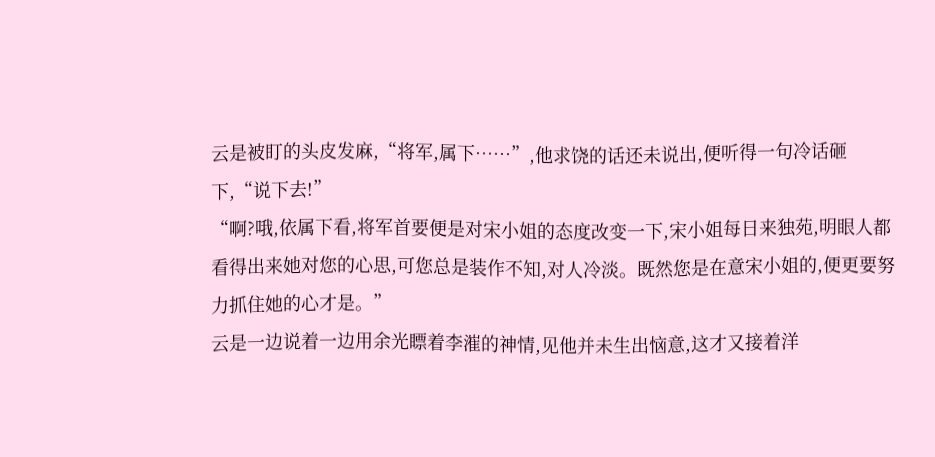云是被盯的头皮发麻,“将军,属下……”,他求饶的话还未说出,便听得一句冷话砸下,“说下去!”
“啊?哦,依属下看,将军首要便是对宋小姐的态度改变一下,宋小姐每日来独苑,明眼人都看得出来她对您的心思,可您总是装作不知,对人冷淡。既然您是在意宋小姐的,便更要努力抓住她的心才是。”
云是一边说着一边用余光瞟着李漼的神情,见他并未生出恼意,这才又接着洋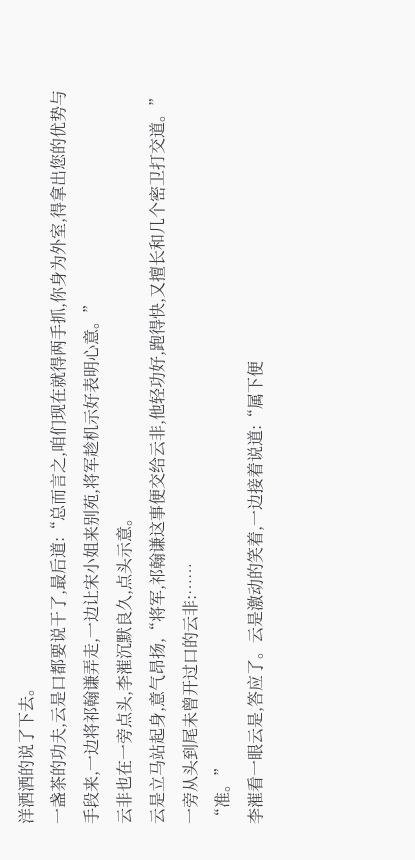洋洒洒的说了下去。
一盏茶的功夫,云是口都要说干了,最后道:“总而言之,咱们现在就得两手抓,你身为外室,得拿出您的优势与手段来,一边将祁翰谦弄走,一边让宋小姐来别苑,将军趁机示好表明心意。”
云非也在一旁点头,李漼沉默良久,点头示意。
云是立马站起身,意气昂扬,“将军,祁翰谦这事便交给云非,他轻功好,跑得快,又擅长和几个密卫打交道。”
一旁从头到尾未曾开过口的云非:……
“准。”
李漼看一眼云是,答应了。云是激动的笑着,一边接着说道:“属下便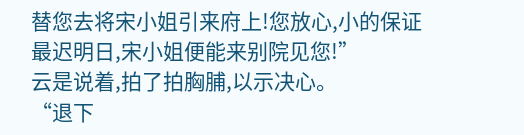替您去将宋小姐引来府上!您放心,小的保证最迟明日,宋小姐便能来别院见您!”
云是说着,拍了拍胸脯,以示决心。
“退下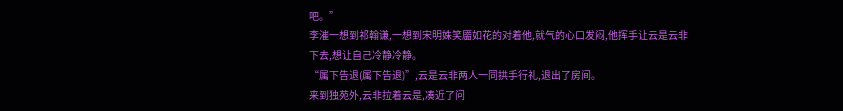吧。”
李漼一想到祁翰谦,一想到宋明姝笑靥如花的对着他,就气的心口发闷,他挥手让云是云非下去,想让自己冷静冷静。
“属下告退(属下告退)”,云是云非两人一同拱手行礼,退出了房间。
来到独苑外,云非拉着云是,凑近了问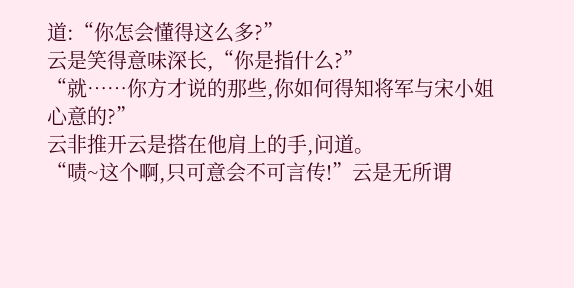道:“你怎会懂得这么多?”
云是笑得意味深长,“你是指什么?”
“就……你方才说的那些,你如何得知将军与宋小姐心意的?”
云非推开云是搭在他肩上的手,问道。
“啧~这个啊,只可意会不可言传!”云是无所谓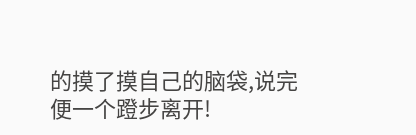的摸了摸自己的脑袋,说完便一个蹬步离开!